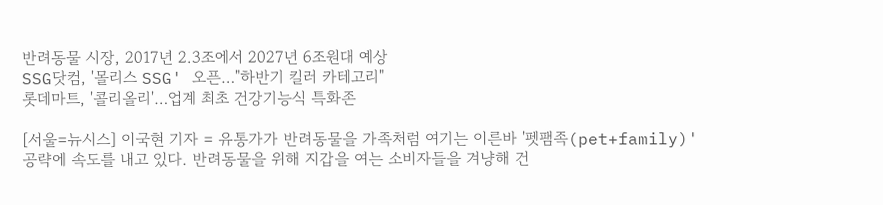반려동물 시장, 2017년 2.3조에서 2027년 6조원대 예상
SSG닷컴, '몰리스 SSG' 오픈…"하반기 킬러 카테고리"
롯데마트, '콜리올리'…업계 최초 건강기능식 특화존

[서울=뉴시스] 이국현 기자 = 유통가가 반려동물을 가족처럼 여기는 이른바 '펫팸족(pet+family)' 공략에 속도를 내고 있다. 반려동물을 위해 지갑을 여는 소비자들을 겨냥해 건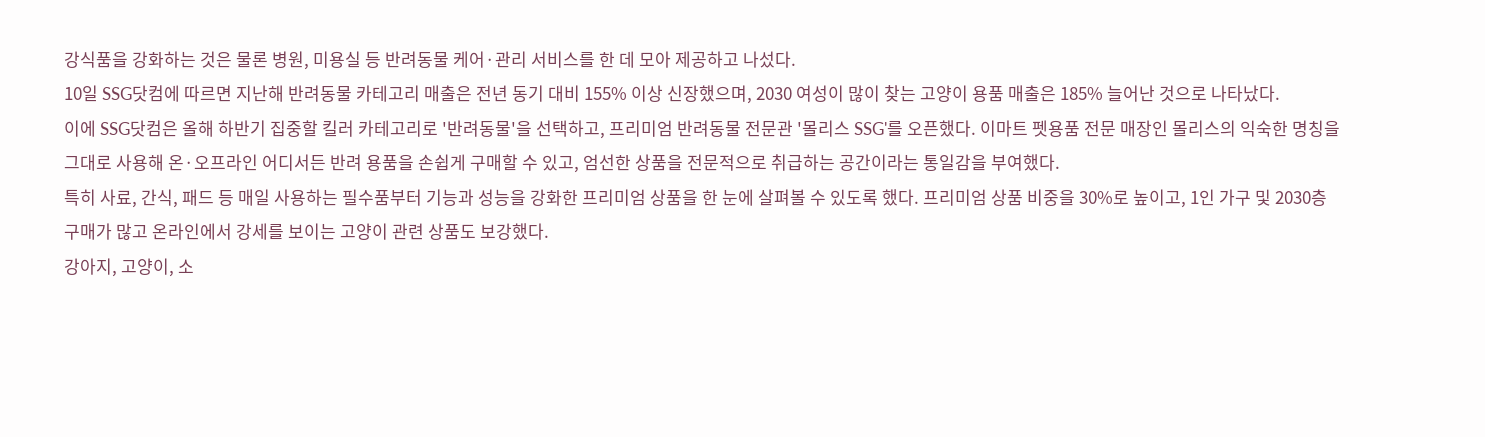강식품을 강화하는 것은 물론 병원, 미용실 등 반려동물 케어·관리 서비스를 한 데 모아 제공하고 나섰다.
10일 SSG닷컴에 따르면 지난해 반려동물 카테고리 매출은 전년 동기 대비 155% 이상 신장했으며, 2030 여성이 많이 찾는 고양이 용품 매출은 185% 늘어난 것으로 나타났다.
이에 SSG닷컴은 올해 하반기 집중할 킬러 카테고리로 '반려동물'을 선택하고, 프리미엄 반려동물 전문관 '몰리스 SSG'를 오픈했다. 이마트 펫용품 전문 매장인 몰리스의 익숙한 명칭을 그대로 사용해 온·오프라인 어디서든 반려 용품을 손쉽게 구매할 수 있고, 엄선한 상품을 전문적으로 취급하는 공간이라는 통일감을 부여했다.
특히 사료, 간식, 패드 등 매일 사용하는 필수품부터 기능과 성능을 강화한 프리미엄 상품을 한 눈에 살펴볼 수 있도록 했다. 프리미엄 상품 비중을 30%로 높이고, 1인 가구 및 2030층 구매가 많고 온라인에서 강세를 보이는 고양이 관련 상품도 보강했다.
강아지, 고양이, 소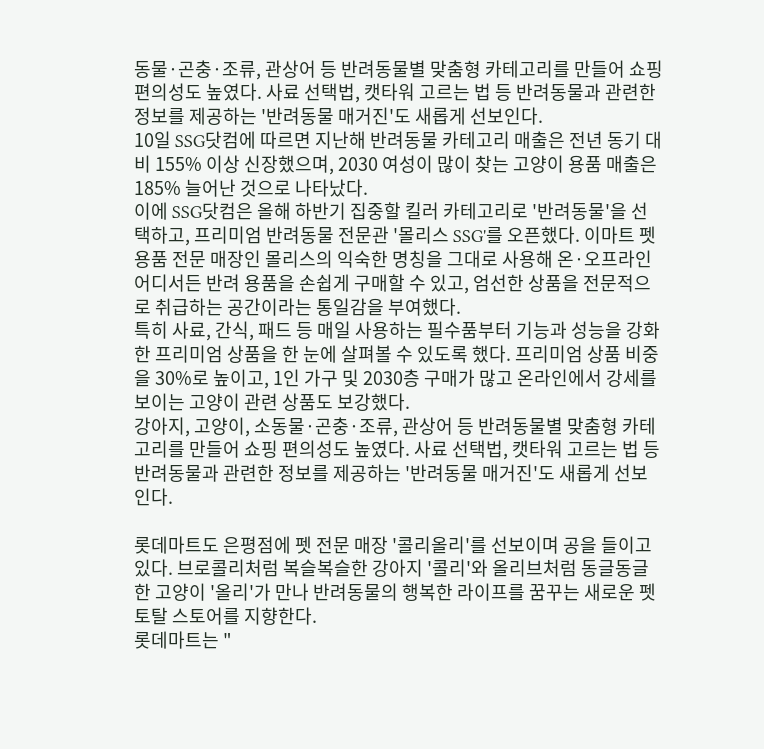동물·곤충·조류, 관상어 등 반려동물별 맞춤형 카테고리를 만들어 쇼핑 편의성도 높였다. 사료 선택법, 캣타워 고르는 법 등 반려동물과 관련한 정보를 제공하는 '반려동물 매거진'도 새롭게 선보인다.
10일 SSG닷컴에 따르면 지난해 반려동물 카테고리 매출은 전년 동기 대비 155% 이상 신장했으며, 2030 여성이 많이 찾는 고양이 용품 매출은 185% 늘어난 것으로 나타났다.
이에 SSG닷컴은 올해 하반기 집중할 킬러 카테고리로 '반려동물'을 선택하고, 프리미엄 반려동물 전문관 '몰리스 SSG'를 오픈했다. 이마트 펫용품 전문 매장인 몰리스의 익숙한 명칭을 그대로 사용해 온·오프라인 어디서든 반려 용품을 손쉽게 구매할 수 있고, 엄선한 상품을 전문적으로 취급하는 공간이라는 통일감을 부여했다.
특히 사료, 간식, 패드 등 매일 사용하는 필수품부터 기능과 성능을 강화한 프리미엄 상품을 한 눈에 살펴볼 수 있도록 했다. 프리미엄 상품 비중을 30%로 높이고, 1인 가구 및 2030층 구매가 많고 온라인에서 강세를 보이는 고양이 관련 상품도 보강했다.
강아지, 고양이, 소동물·곤충·조류, 관상어 등 반려동물별 맞춤형 카테고리를 만들어 쇼핑 편의성도 높였다. 사료 선택법, 캣타워 고르는 법 등 반려동물과 관련한 정보를 제공하는 '반려동물 매거진'도 새롭게 선보인다.

롯데마트도 은평점에 펫 전문 매장 '콜리올리'를 선보이며 공을 들이고 있다. 브로콜리처럼 복슬복슬한 강아지 '콜리'와 올리브처럼 동글동글한 고양이 '올리'가 만나 반려동물의 행복한 라이프를 꿈꾸는 새로운 펫 토탈 스토어를 지향한다.
롯데마트는 "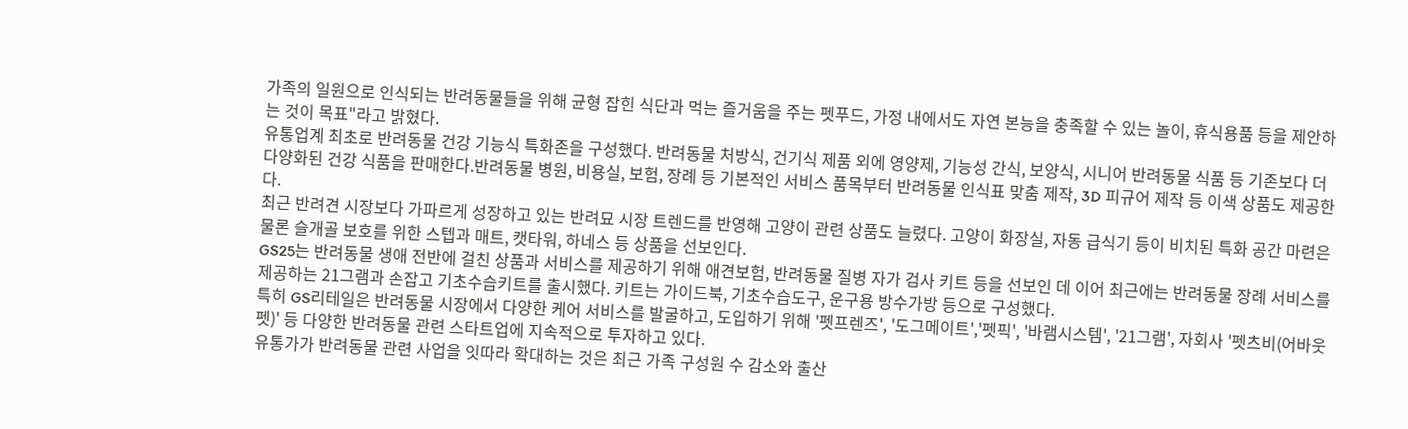가족의 일원으로 인식되는 반려동물들을 위해 균형 잡힌 식단과 먹는 즐거움을 주는 펫푸드, 가정 내에서도 자연 본능을 충족할 수 있는 놀이, 휴식용품 등을 제안하는 것이 목표"라고 밝혔다.
유통업계 최초로 반려동물 건강 기능식 특화존을 구성했다. 반려동물 처방식, 건기식 제품 외에 영양제, 기능성 간식, 보양식, 시니어 반려동물 식품 등 기존보다 더 다양화된 건강 식품을 판매한다.반려동물 병원, 비용실, 보험, 장례 등 기본적인 서비스 품목부터 반려동물 인식표 맞춤 제작, 3D 피규어 제작 등 이색 상품도 제공한다.
최근 반려견 시장보다 가파르게 성장하고 있는 반려묘 시장 트렌드를 반영해 고양이 관련 상품도 늘렸다. 고양이 화장실, 자동 급식기 등이 비치된 특화 공간 마련은 물론 슬개골 보호를 위한 스텝과 매트, 캣타워, 하네스 등 상품을 선보인다.
GS25는 반려동물 생애 전반에 걸친 상품과 서비스를 제공하기 위해 애견보험, 반려동물 질병 자가 검사 키트 등을 선보인 데 이어 최근에는 반려동물 장례 서비스를 제공하는 21그램과 손잡고 기초수습키트를 출시했다. 키트는 가이드북, 기초수습도구, 운구용 방수가방 등으로 구성했다.
특히 GS리테일은 반려동물 시장에서 다양한 케어 서비스를 발굴하고, 도입하기 위해 '펫프렌즈', '도그메이트','펫픽', '바램시스템', '21그램', 자회사 '펫츠비(어바웃펫)' 등 다양한 반려동물 관련 스타트업에 지속적으로 투자하고 있다.
유통가가 반려동물 관련 사업을 잇따라 확대하는 것은 최근 가족 구성원 수 감소와 출산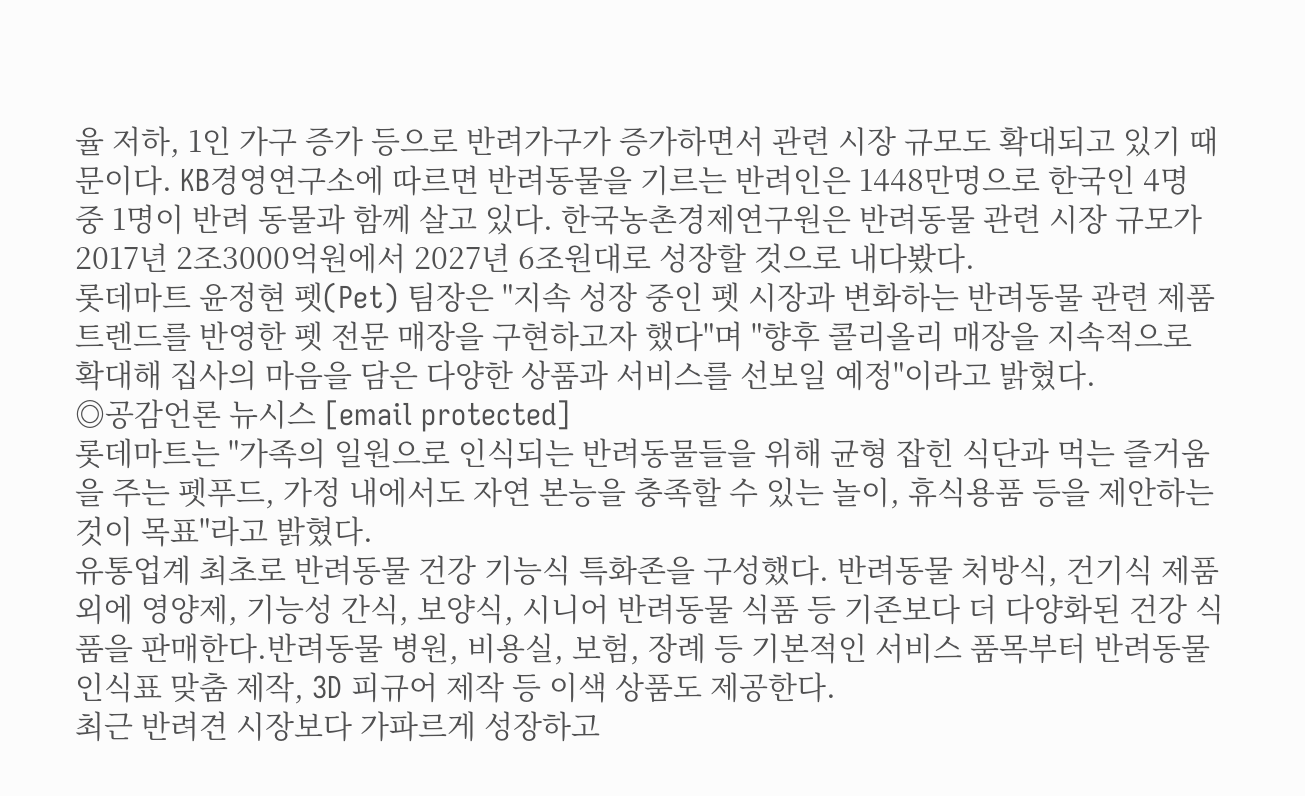율 저하, 1인 가구 증가 등으로 반려가구가 증가하면서 관련 시장 규모도 확대되고 있기 때문이다. KB경영연구소에 따르면 반려동물을 기르는 반려인은 1448만명으로 한국인 4명 중 1명이 반려 동물과 함께 살고 있다. 한국농촌경제연구원은 반려동물 관련 시장 규모가 2017년 2조3000억원에서 2027년 6조원대로 성장할 것으로 내다봤다.
롯데마트 윤정현 펫(Pet) 팀장은 "지속 성장 중인 펫 시장과 변화하는 반려동물 관련 제품 트렌드를 반영한 펫 전문 매장을 구현하고자 했다"며 "향후 콜리올리 매장을 지속적으로 확대해 집사의 마음을 담은 다양한 상품과 서비스를 선보일 예정"이라고 밝혔다.
◎공감언론 뉴시스 [email protected]
롯데마트는 "가족의 일원으로 인식되는 반려동물들을 위해 균형 잡힌 식단과 먹는 즐거움을 주는 펫푸드, 가정 내에서도 자연 본능을 충족할 수 있는 놀이, 휴식용품 등을 제안하는 것이 목표"라고 밝혔다.
유통업계 최초로 반려동물 건강 기능식 특화존을 구성했다. 반려동물 처방식, 건기식 제품 외에 영양제, 기능성 간식, 보양식, 시니어 반려동물 식품 등 기존보다 더 다양화된 건강 식품을 판매한다.반려동물 병원, 비용실, 보험, 장례 등 기본적인 서비스 품목부터 반려동물 인식표 맞춤 제작, 3D 피규어 제작 등 이색 상품도 제공한다.
최근 반려견 시장보다 가파르게 성장하고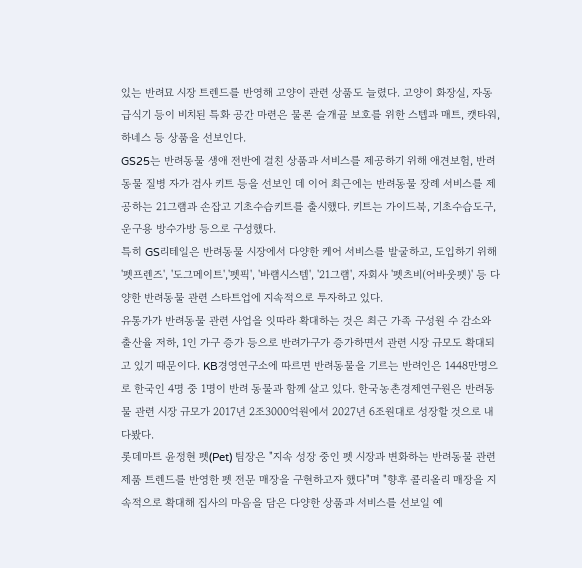있는 반려묘 시장 트렌드를 반영해 고양이 관련 상품도 늘렸다. 고양이 화장실, 자동 급식기 등이 비치된 특화 공간 마련은 물론 슬개골 보호를 위한 스텝과 매트, 캣타워, 하네스 등 상품을 선보인다.
GS25는 반려동물 생애 전반에 걸친 상품과 서비스를 제공하기 위해 애견보험, 반려동물 질병 자가 검사 키트 등을 선보인 데 이어 최근에는 반려동물 장례 서비스를 제공하는 21그램과 손잡고 기초수습키트를 출시했다. 키트는 가이드북, 기초수습도구, 운구용 방수가방 등으로 구성했다.
특히 GS리테일은 반려동물 시장에서 다양한 케어 서비스를 발굴하고, 도입하기 위해 '펫프렌즈', '도그메이트','펫픽', '바램시스템', '21그램', 자회사 '펫츠비(어바웃펫)' 등 다양한 반려동물 관련 스타트업에 지속적으로 투자하고 있다.
유통가가 반려동물 관련 사업을 잇따라 확대하는 것은 최근 가족 구성원 수 감소와 출산율 저하, 1인 가구 증가 등으로 반려가구가 증가하면서 관련 시장 규모도 확대되고 있기 때문이다. KB경영연구소에 따르면 반려동물을 기르는 반려인은 1448만명으로 한국인 4명 중 1명이 반려 동물과 함께 살고 있다. 한국농촌경제연구원은 반려동물 관련 시장 규모가 2017년 2조3000억원에서 2027년 6조원대로 성장할 것으로 내다봤다.
롯데마트 윤정현 펫(Pet) 팀장은 "지속 성장 중인 펫 시장과 변화하는 반려동물 관련 제품 트렌드를 반영한 펫 전문 매장을 구현하고자 했다"며 "향후 콜리올리 매장을 지속적으로 확대해 집사의 마음을 담은 다양한 상품과 서비스를 선보일 예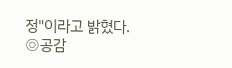정"이라고 밝혔다.
◎공감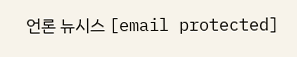언론 뉴시스 [email protected]